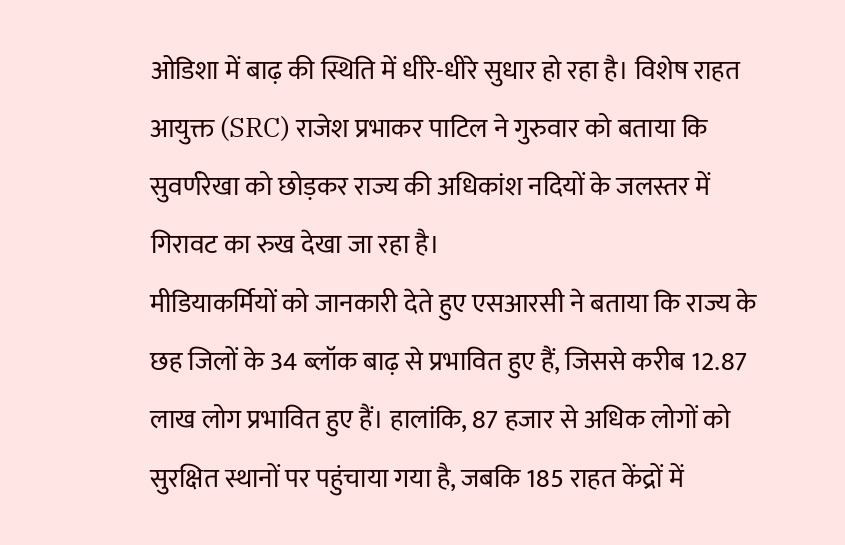ओडिशा में बाढ़ की स्थिति में धीरे-धीरे सुधार हो रहा है। विशेष राहत आयुक्त (SRC) राजेश प्रभाकर पाटिल ने गुरुवार को बताया कि सुवर्णरेखा को छोड़कर राज्य की अधिकांश नदियों के जलस्तर में गिरावट का रुख देखा जा रहा है।
मीडियाकर्मियों को जानकारी देते हुए एसआरसी ने बताया कि राज्य के छह जिलों के 34 ब्लॉक बाढ़ से प्रभावित हुए हैं, जिससे करीब 12.87 लाख लोग प्रभावित हुए हैं। हालांकि, 87 हजार से अधिक लोगों को सुरक्षित स्थानों पर पहुंचाया गया है, जबकि 185 राहत केंद्रों में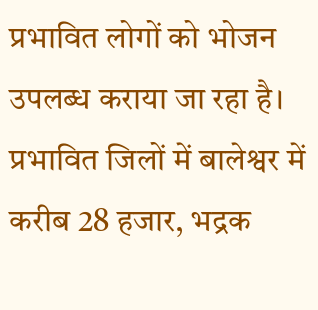प्रभावित लोगों को भोजन उपलब्ध कराया जा रहा है। प्रभावित जिलों में बालेश्वर में करीब 28 हजार, भद्रक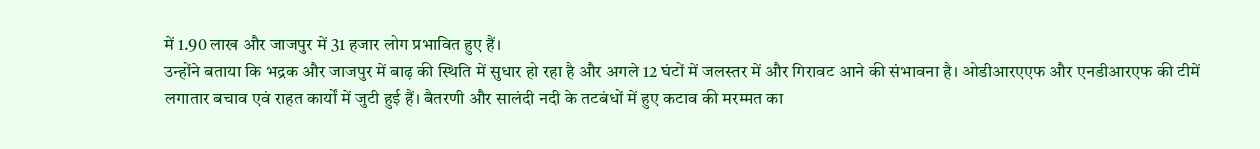में 1.90 लाख और जाजपुर में 31 हजार लोग प्रभावित हुए हैं।
उन्होंने बताया कि भद्रक और जाजपुर में बाढ़ की स्थिति में सुधार हो रहा है और अगले 12 घंटों में जलस्तर में और गिरावट आने की संभावना है। ओडीआरएएफ और एनडीआरएफ की टीमें लगातार बचाव एवं राहत कार्यों में जुटी हुई हैं। बैतरणी और सालंदी नदी के तटबंधों में हुए कटाव की मरम्मत का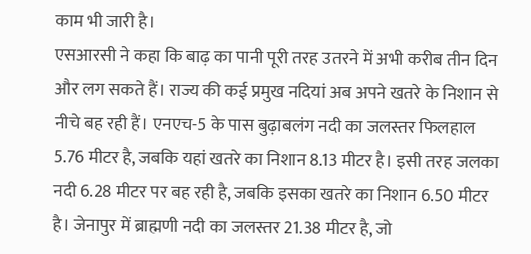काम भी जारी है।
एसआरसी ने कहा कि बाढ़ का पानी पूरी तरह उतरने में अभी करीब तीन दिन और लग सकते हैं। राज्य की कई प्रमुख नदियां अब अपने खतरे के निशान से नीचे बह रही हैं। एनएच-5 के पास बुढ़ाबलंग नदी का जलस्तर फिलहाल 5.76 मीटर है, जबकि यहां खतरे का निशान 8.13 मीटर है। इसी तरह जलका नदी 6.28 मीटर पर बह रही है, जबकि इसका खतरे का निशान 6.50 मीटर है। जेनापुर में ब्राह्मणी नदी का जलस्तर 21.38 मीटर है, जो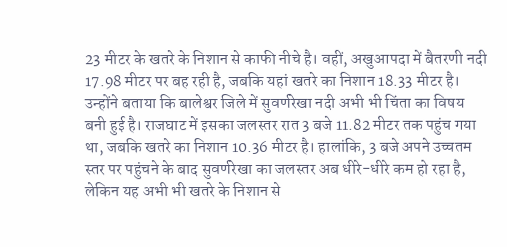23 मीटर के खतरे के निशान से काफी नीचे है। वहीं, अखुआपदा में बैतरणी नदी 17.98 मीटर पर बह रही है, जबकि यहां खतरे का निशान 18.33 मीटर है।
उन्होंने बताया कि बालेश्वर जिले में सुवर्णरेखा नदी अभी भी चिंता का विषय बनी हुई है। राजघाट में इसका जलस्तर रात 3 बजे 11.82 मीटर तक पहुंच गया था, जबकि खतरे का निशान 10.36 मीटर है। हालांकि, 3 बजे अपने उच्चतम स्तर पर पहुंचने के बाद सुवर्णरेखा का जलस्तर अब धीरे-धीरे कम हो रहा है, लेकिन यह अभी भी खतरे के निशान से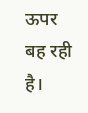ऊपर बह रही है।